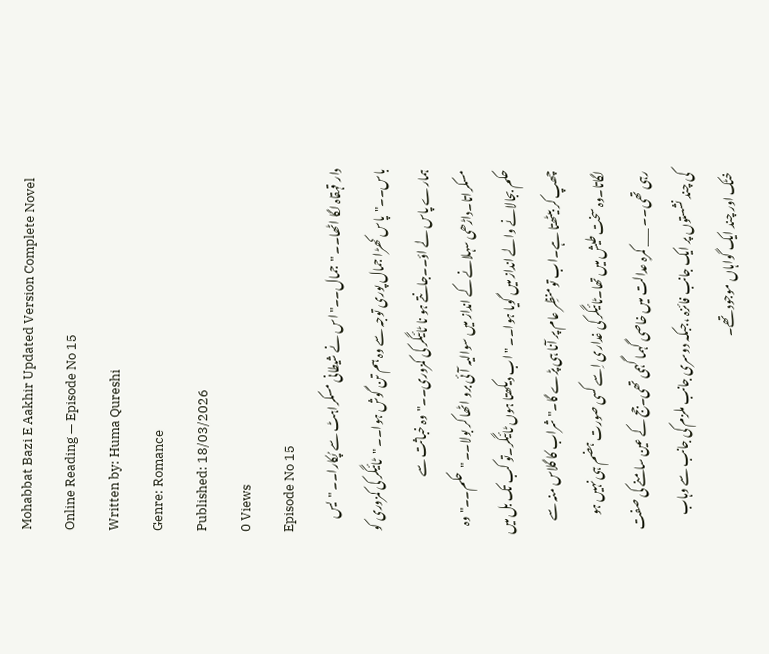Mohabbat Bazi E Aakhir Updated Version Complete Novel Online Reading — Episode No 15
Written by: Huma Qureshi
Genre: Romance
Published: 18/03/2026
0 Views
Episode No 15
دار قہقاہ لگا اٹھا۔۔ "جمال۔۔"اس نے شیطانی مسکراہٹ سے پُکارا۔۔ "یس باس۔۔"پاس کھڑا جمال پوری توجہ سے وہ ہم تن گوش ہوا۔۔ "ٹائیگر کی کمزوری کو ہمارے پاس لے اؤ۔۔جانتے ہو نا ٹائیگر کی کمزوری۔۔"وہ خباثت سے مسکراتا۔داڑھی سہلانے کے انداز میں سوالیہ آئی برو اٹھا کر بولا۔۔ "حکم۔۔"وہ حکم بجالانے والے انداز میں گویا ہوا۔۔ "اب دیکھتا ہوں ٹائیگر۔تو کب تک بل میں چھپ کر بیٹھتا ہے۔اب تو منظِر عام پر آنا ہی پڑے گا۔"شراب کا گلاس منہ سے لگاتا۔وہ سخت طیش میں تھا۔ٹائیگر کی غداری اِسے کسی صورت ہضم ہی نہیں ہو رہی تھی۔۔ ___ کمرہِ عدالت میں خاصی گہما گہمی تھی۔جج کے عین سامنے کی صفت کی چند نشستوں پر ایک جانب فائزہ ،جبکہ دوسری جانب ملزم کی جانب سے وہاب خٹک اور چند ایک گواہاں موجود تھے۔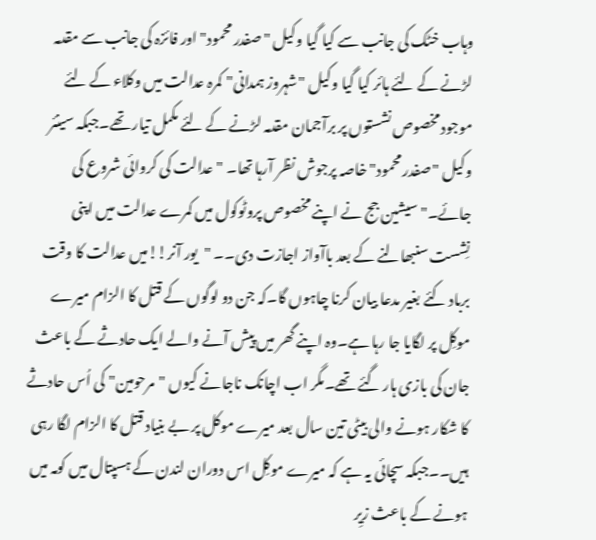وہاب خٹک کی جانب سے کیا گیا وکیل "صفدر محمود" اور فائزہ کی جانب سے مقدمہ لڑنے کے لئے ہائر کیا گیا وکیل "شہروز ہمدانی" کمرہ عدالت میں وکلاء کے لئے موجود مخصوص نشستوں پر برآجمان مقدمہ لڑنے کے لئے مکمل تیار تھے۔جبکہ سینئر وکیل "صفدر محمود" خاصہ پرجوش نظر آرہا تھا۔ "عدالت کی کروائی شروع کی جائے۔"سیشین جج نے اپنے مخصوص پروٹوکول میں کمرے عدالت میں اپنی نِشست سنبھالنے کے بعد باآواز اجازت دی۔۔ "یور آنر!!میں عدالت کا وقت برباد کئے بغیر مدعا بیان کرنا چاہوں گا۔کہ جن دو لوگوں کے قتل کا الزام میرے موکِل پر لگایا جا رہا ہے۔وہ اپنے گھر میں پیش آنے والے ایک حادثے کے باعث جان کی بازی ہار گئے تھے۔مگر اب اچانک ناجانے کیوں "مرحومین" کی اُس حادثے کا شکار ہونے والی بیٹی تین سال بعد میرے موکل پر بے بنیاد قتل کا الزام لگا رہی ہیں۔۔جبکہ سچائی یہ ہے کہ میرے موکِل اس دوران لندن کے ہسپتال میں کومہ میں ہونے کے باعث زیِر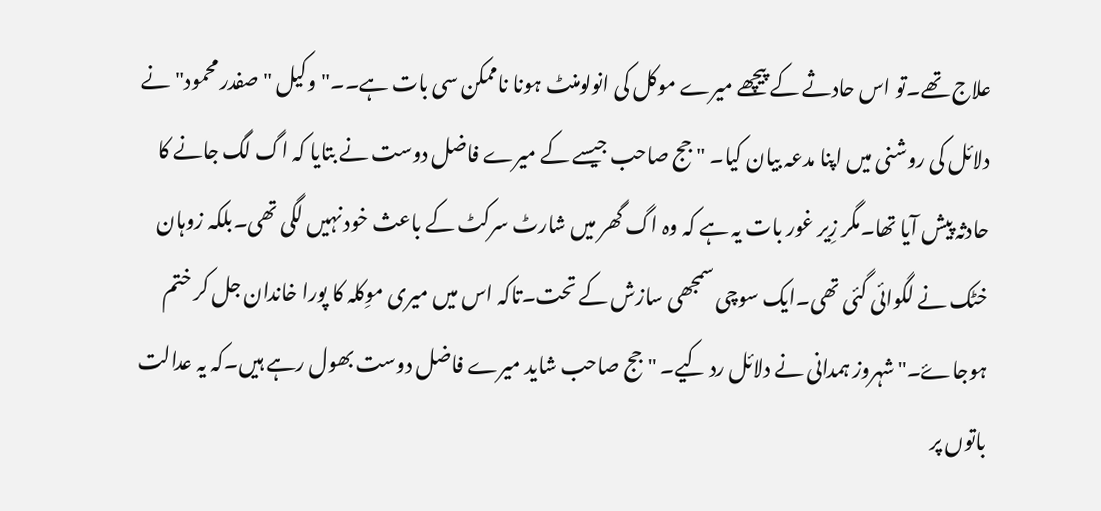علاج تھے۔تو اس حادثے کے پیچھے میرے موکل کی انولومنٹ ہونا ناممکن سی بات ہے۔۔"وکیل "صفدر محمود"نے دلائل کی روشنی میں اپنا مدعہ بیان کیا۔ "جج صاحب جیسے کے میرے فاضل دوست نے بتایا کہ اگ لگ جانے کا حادثہ پیش آیا تھا۔مگر زِیر غور بات یہ ہے کہ وہ اگ گھر میں شارٹ سرکٹ کے باعث خود نہیں لگی تھی۔بلکہ زوہان خٹک نے لگوائی گئی تھی۔ایک سوچی سمجھی سازش کے تحت۔تاکہ اس میں میری موِکلہ کا پورا خاندان جل کر ختم ہوجاۓ۔"شہروز ہمدانی نے دلائل رد کیے۔ "جج صاحب شاید میرے فاضل دوست بھول رہے ہیں۔کہ یہ عدالت باتوں پر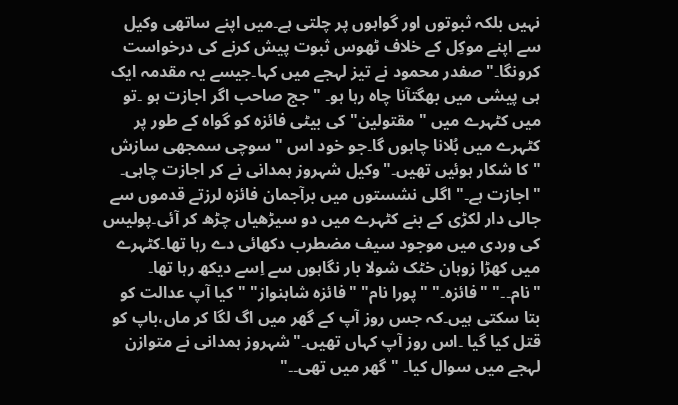نہیں بلکہ ثبوتوں اور گواہوں پر چلتی ہے۔میں اپنے ساتھی وکیل سے اپنے موکِل کے خلاف ٹھوس ثبوت پیش کرنے کی درخواست کرونگا۔"صفدر محمود نے تیز لہجے میں کہا۔جیسے یہ مقدمہ ایک ہی پیشی میں بھگتآنا چاہ رہا ہو۔ "جج صاحب اگر اجازت ہو ۔تو میں کٹہرے میں "مقتولین" کی بیٹی فائزہ کو گواہ کے طور پر کٹہرے میں بُلانا چاہوں گا۔جو خود اس "سوچی سمجھی سازش " کا شکار ہوئیں تھیں۔"وکیل شہروز ہمدانی نے کر اجازت چاہی۔ "اجازت ہے۔" اگلی نشستوں میں برآجمان فائزہ لرزتے قدموں سے جالی دار لکڑی کے بنے کٹہرے میں دو سیڑھیاں چڑھ کر آئی۔پولیس کی وردی میں موجود سیف مضطرب دکھائی دے رہا تھا۔کٹہرے میں کھڑا زوہان خٹک شولا بار نگاہوں سے اِسے دیکھ رہا تھا۔ "نام۔۔" "فائزہ۔" "پورا نام" "فائزہ شاہنواز" "کیا آپ عدالت کو بتا سکتی ہیں۔کہ جس روز آپ کے گھر میں اگ لگا کر ماں،باپ کو قتل کیا گیا ۔اس روز آپ کہاں تھیں۔"شہروز ہمدانی نے متوازن لہجے میں سوال کیا۔ "گھر میں تھی۔۔"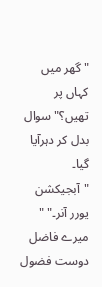"گھر میں کہاں پر تھیں؟"سوال بدل کر دہرآیا گیا۔ "آبجیکشن یورر آنر۔" " میرے فاضل دوست فضول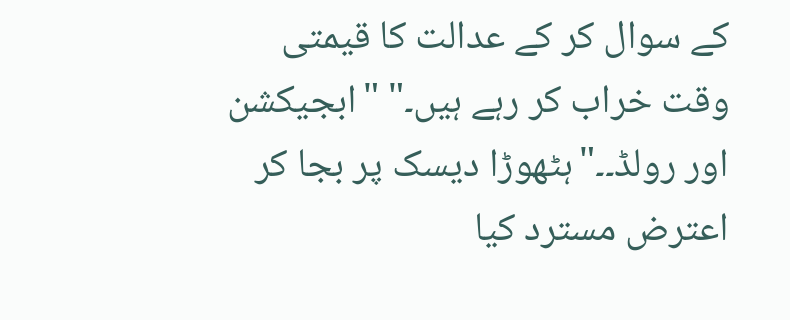کے سوال کر کے عدالت کا قیمتی وقت خراب کر رہے ہیں۔" "ابجیکشن اور رولڈ۔۔"ہٹھوڑا دیسک پر بجا کر اعترض مسترد کیا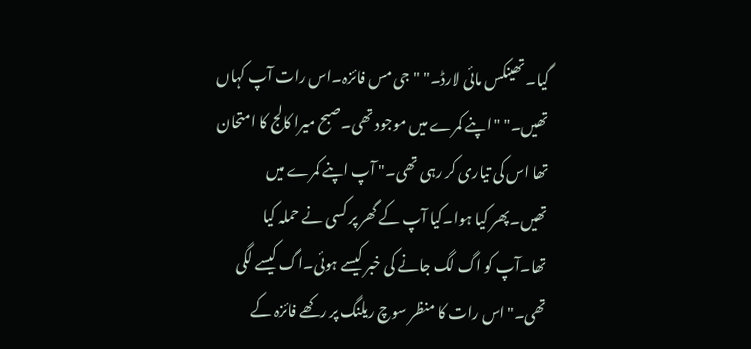گیا۔ تھینکس مائی لارڈ۔" "جی مس فائزہ۔اس رات آپ کہاں تھیں۔" "اپنے کمرے میں موجود تھی۔صبح میرا کالج کا امتحان تھا اس کی تیاری کر رہی تھی۔" آپ اپنے کمرے میں تھیں۔پھر کیا ہوا۔کیا آپ کے گھر پر کسی نے حملہ کیا تھا۔آپ کو اگ لگ جانے کی خبر کیسے ہوئی۔اگ کیسے لگی تھی۔"اس رات کا منظر سوچ ریلنگ پر رکھے فائزہ کے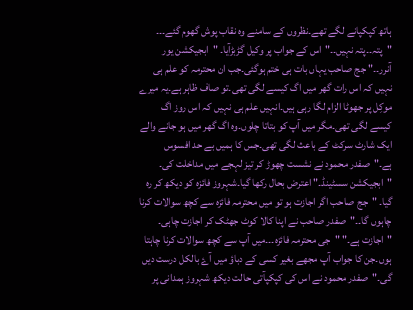ہاتھ کپکپانے لگے تھے۔نظروں کے سامنے وہ نقاب پوش گھوم گئے۔۔۔ "پتہ۔۔پتہ نہیں۔۔"اس کے جواب پر وکیل گڑبڑآیا۔ "ابجیکشن یور آنرر۔۔" جج صاحب یہاں بات ہی ختم ہوگئی۔جب ان محترمہ کو علم ہی نہیں کہ اس رات گھر میں اگ کیسے لگی تھی۔تو صاف ظاہر ہے۔یہ میرے موکِل پر جھوٹا الزام لگا رہی ہیں۔انہیں علم ہی نہیں کہ اس روز اگ کیسے لگی تھی۔مگر میں آپ کو بتاتا چلوں۔وہ اگ گھر میں ہو جانے والے ایک شارٹ سرکٹ کے باعث لگی تھی۔جس کا ہمیں بے حد افسوس ہے۔"صفدر محمود نے نشست چھوڑ کر تیز لہجے میں مداخلت کی۔ "ابجیکشن سسٹینڈ۔" اعترض بحال رکھا گیا۔شہروز فائزہ کو دیکھ کر رہ گیا۔ "جج صاحب اگر اجازت ہو تو میں محترمہ فائزہ سے کچھ سوالات کرنا چاہوں گا۔۔"صفدر صاحب نے اپنا کالا کوٹ جھٹک کر اجازت چاہی۔ "اجازت ہے۔" "جی محترمہ فائزہ۔۔۔میں آپ سے کچھ سوالات کرنا چاہتا ہوں۔جن کا جواب آپ مجھے بغیر کسی کے دباؤ میں آۓ بالکل درست دیں گی۔"صفدر محمود نے اس کی کپکپآتی حالت دیکھ شہروز ہمدانی پر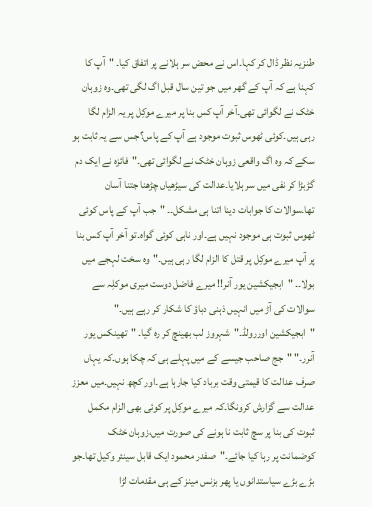طنزیہ نظر ڈال کر کہا۔اس نے محض سر ہلانے پر اتفاق کیا۔ "آپ کا کہنا ہے کہ آپ کے گھر میں جو تین سال قبل اگ لگی تھی۔وہ زوہان خٹک نے لگوائی تھی۔آخر آپ کس بنا پر میرے موکِل پر یہ الزام لگا رہی ہیں۔کوئی ٹھوس ثبوت موجود ہے آپ کے پاس؟جس سے یہ ثابت ہو سکے کہ وہ اگ واقعی زوہان خٹک نے لگوائی تھی۔"فائزہ نے ایک دم گڑبڑا کر نفی میں سر ہلایا۔عدالت کی سیڑھیاں چڑھنا جتنا آسان تھا۔سوالات کا جوابات دینا اتنا ہی مشکل۔۔ "جب آپ کے پاس کوئی ٹھوس ثبوت ہی موجود نہیں ہے۔اور ناہی کوئی گواہ۔تو آخر آپ کس بنا پر آپ میرے موکِل پر قتل کا الزام لگا رہی ہیں۔"وہ سخت لہجے میں بولا۔۔ "ابجیکشین یور آنر!! میرے فاضل دوست میری موکلِہ سے سوالات کی آڑ میں انہیں ذہنی دباؤ کا شکار کر رہے ہیں۔" "ابجیکشین اوررولڈ۔"شہروز لب بھینچ کر رہ گیا۔ "تھینکس یور آنرر۔" "جج صاحب جیسے کے میں پہلے ہی کہ چکا ہوں۔کہ یہاں صرف عدالت کا قیمتی وقت برباد کیا جارہا ہے۔اور کچھ نہیں۔میں معزز عدالت سے گزارش کرونگا۔کہ میرے موکِل پر کوئی بھی الزام مکمل ثبوت کی بنا پر سچ ثابت نا ہونے کی صورت میں،زوہان خٹک کوضمانت پر رہا کیا جائے۔"صفدر محمود ایک قابل سینئر وکیل تھا۔جو بڑے بڑے سیاستدانوں یا پھر بزنس مینز کے ہی مقدمات لڑا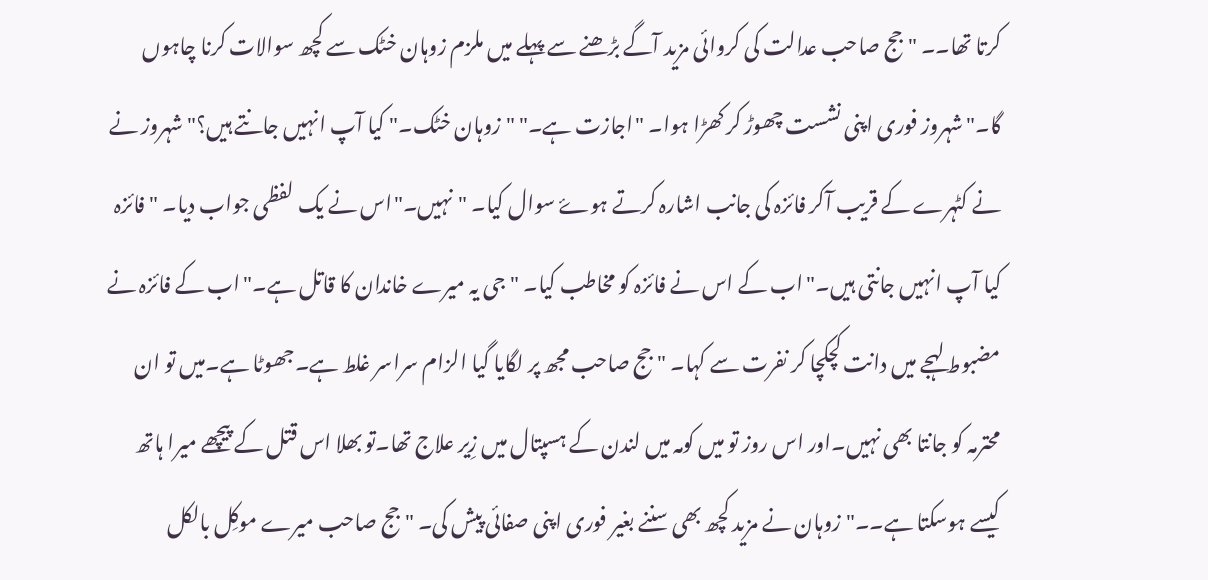کرتا تھا۔۔ "جج صاحب عدالت کی کروائی مزید آگے بڑھنے سے پہلے میں ملزم زوہان خٹک سے کچھ سوالات کرنا چاہوں گا۔"شہروز فوری اپنی نشست چھوڑ کر کھڑا ہوا۔ "اجازت ہے۔" "زوہان خٹک۔" کیا آپ انہیں جانتے ہیں؟" شہروز نے نے کٹہرے کے قریب آکر فائزہ کی جانب اشارہ کرتے ہوۓ سوال کیا۔ "نہیں۔"اس نے یک لفظی جواب دیا۔ "فائزہ کیا آپ انہیں جانتی ہیں۔"اب کے اس نے فائزہ کو مخاطب کیا۔ "جی یہ میرے خاندان کا قاتل ہے۔"اب کے فائزہ نے مضبوط لہجے میں دانت کچکچا کر نفرت سے کہا۔ "جج صاحب مجھ پر لگایا گیا الزام سراسر غلط ہے۔جھوٹا ہے۔میں تو ان محترمہ کو جانتا بھی نہیں۔اور اس روز تو میں کومہ میں لندن کے ہسپتال میں زِیر علاج تھا۔تو بھلا اس قتل کے پیچھے میرا ہاتھ کیسے ہوسکتا ہے۔۔"زوہان نے مزید کچھ بھی سننے بغیر فوری اپنی صفائی پیش کی۔ "جج صاحب میرے موکِل بالکل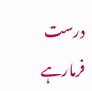درست فرمارہے